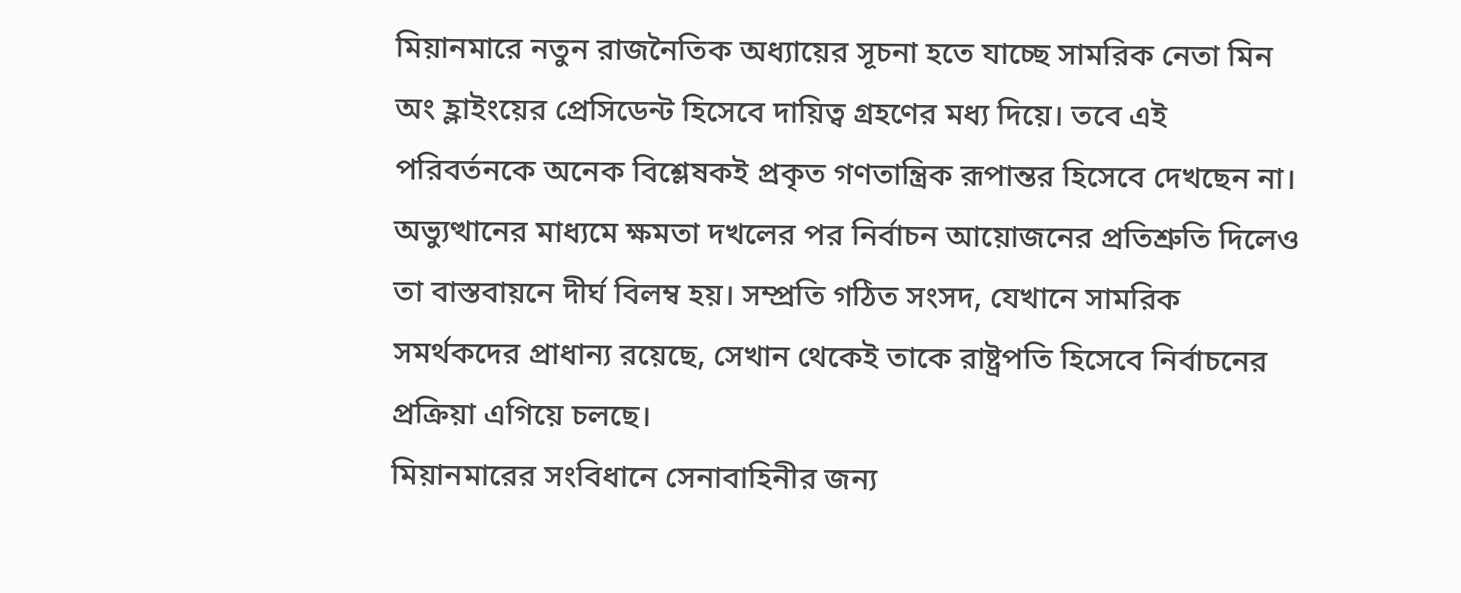মিয়ানমারে নতুন রাজনৈতিক অধ্যায়ের সূচনা হতে যাচ্ছে সামরিক নেতা মিন অং হ্লাইংয়ের প্রেসিডেন্ট হিসেবে দায়িত্ব গ্রহণের মধ্য দিয়ে। তবে এই পরিবর্তনকে অনেক বিশ্লেষকই প্রকৃত গণতান্ত্রিক রূপান্তর হিসেবে দেখছেন না।
অভ্যুত্থানের মাধ্যমে ক্ষমতা দখলের পর নির্বাচন আয়োজনের প্রতিশ্রুতি দিলেও তা বাস্তবায়নে দীর্ঘ বিলম্ব হয়। সম্প্রতি গঠিত সংসদ, যেখানে সামরিক সমর্থকদের প্রাধান্য রয়েছে, সেখান থেকেই তাকে রাষ্ট্রপতি হিসেবে নির্বাচনের প্রক্রিয়া এগিয়ে চলছে।
মিয়ানমারের সংবিধানে সেনাবাহিনীর জন্য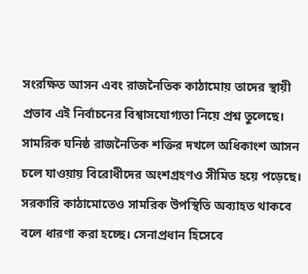সংরক্ষিত আসন এবং রাজনৈতিক কাঠামোয় তাদের স্থায়ী প্রভাব এই নির্বাচনের বিশ্বাসযোগ্যতা নিয়ে প্রশ্ন তুলেছে। সামরিক ঘনিষ্ঠ রাজনৈতিক শক্তির দখলে অধিকাংশ আসন চলে যাওয়ায় বিরোধীদের অংশগ্রহণও সীমিত হয়ে পড়েছে।
সরকারি কাঠামোতেও সামরিক উপস্থিতি অব্যাহত থাকবে বলে ধারণা করা হচ্ছে। সেনাপ্রধান হিসেবে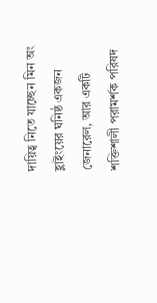দায়িত্ব নিতে যাচ্ছেন মিন অং হ্লাইংয়ের ঘনিষ্ঠ একজন জেনারেল, আর একটি শক্তিশালী পরামর্শক পরিষদ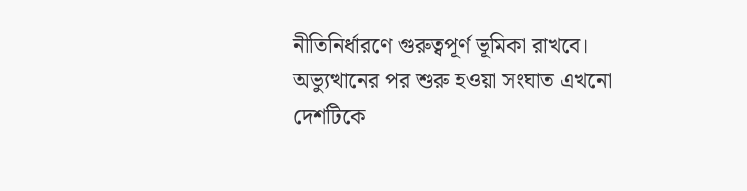নীতিনির্ধারণে গুরুত্বপূর্ণ ভূমিকা রাখবে।
অভ্যুত্থানের পর শুরু হওয়া সংঘাত এখনো দেশটিকে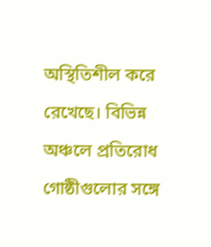অস্থিতিশীল করে রেখেছে। বিভিন্ন অঞ্চলে প্রতিরোধ গোষ্ঠীগুলোর সঙ্গে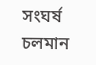সংঘর্ষ চলমান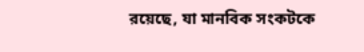রয়েছে, যা মানবিক সংকটকে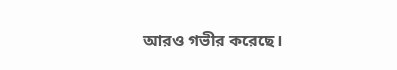আরও গভীর করেছে।